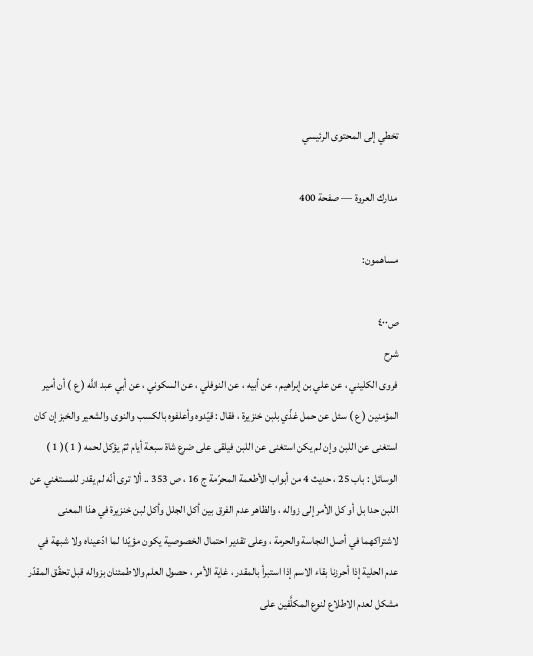تخطي إلى المحتوى الرئيسي

مدارك العروة — صفحة 400

مساهمون:

ص٤٠٠
شرح
فروى الكليني ، عن علي بن إبراهيم ، عن أبيه ، عن النوفلي ، عن السكوني ، عن أبي عبد اللَّه ( ع ) أن أمير المؤمنين ( ع ) سئل عن حمل غذّي بلبن خنزيرة ، فقال : قيّدوه وأعلفوه بالكسب والنوى والشعير والخبز إن كان استغنى عن اللبن وإن لم يكن استغنى عن اللبن فيلقى على ضرع شاة سبعة أيام ثمّ يؤكل لحمه ( 1 )( 1 ) الوسائل : باب 25 ، حديث 4 من أبواب الأطعمة المحرّمة ج 16 ، ص 353 .. ألا ترى أنّه لم يقدر للمستغني عن اللبن حدا بل أو كل الأمر إلى زواله ، والظاهر عدم الفرق بين أكل الجلل وأكل لبن خنزيرة في هذا المعنى لاشتراكهما في أصل النجاسة والحرمة ، وعلى تقدير احتمال الخصوصية يكون مؤيّدا لما ادّعيناه ولا شبهة في عدم الحلية إذا أحرزنا بقاء الاسم إذا استبرأ بالمقدر ، غاية الأمر ، حصول العلم والاطمئنان بزواله قبل تحقّق المقدّر مشكل لعدم الاطلاع لنوع المكلَّفين على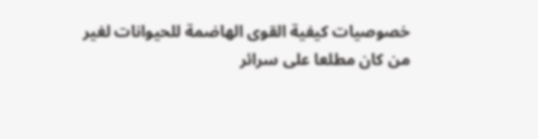خصوصيات كيفية القوى الهاضمة للحيوانات لغير من كان مطلعا على سرائر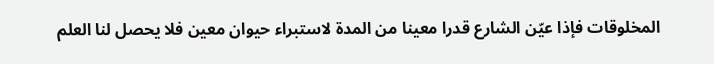المخلوقات فإذا عيّن الشارع قدرا معينا من المدة لاستبراء حيوان معين فلا يحصل لنا العلم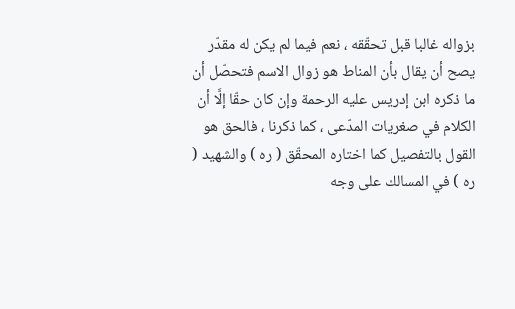بزواله غالبا قبل تحقّقه ، نعم فيما لم يكن له مقدّر يصح أن يقال بأن المناط هو زوال الاسم فتحصّل أن ما ذكره ابن إدريس عليه الرحمة وإن كان حقّا إلَّا أن الكلام في صغريات المدّعى ، كما ذكرنا ، فالحق هو القول بالتفصيل كما اختاره المحقّق ( ره ) والشهيد ( ره ) في المسالك على وجه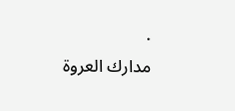.
مدارك العروة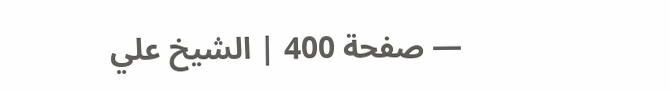— صفحة 400 | الشيخ علي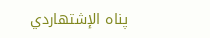پناه الإشتهاردي